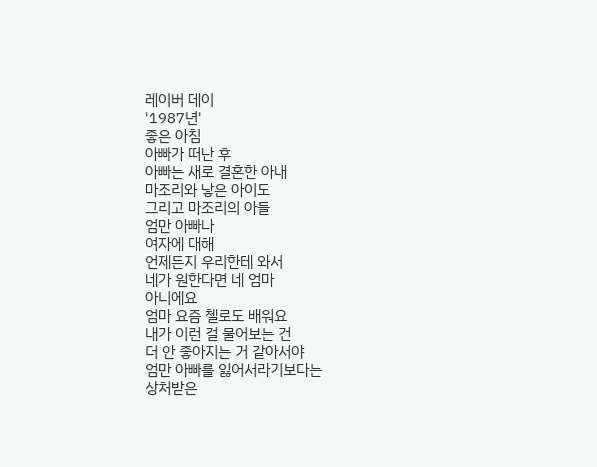레이버 데이
'1987년'
좋은 아침
아빠가 떠난 후
아빠는 새로 결혼한 아내
마조리와 낳은 아이도
그리고 마조리의 아들
엄만 아빠나
여자에 대해
언제든지 우리한테 와서
네가 원한다면 네 엄마
아니에요
엄마 요즘 첼로도 배워요
내가 이런 걸 물어보는 건
더 안 좋아지는 거 같아서야
엄만 아빠를 잃어서라기보다는
상처받은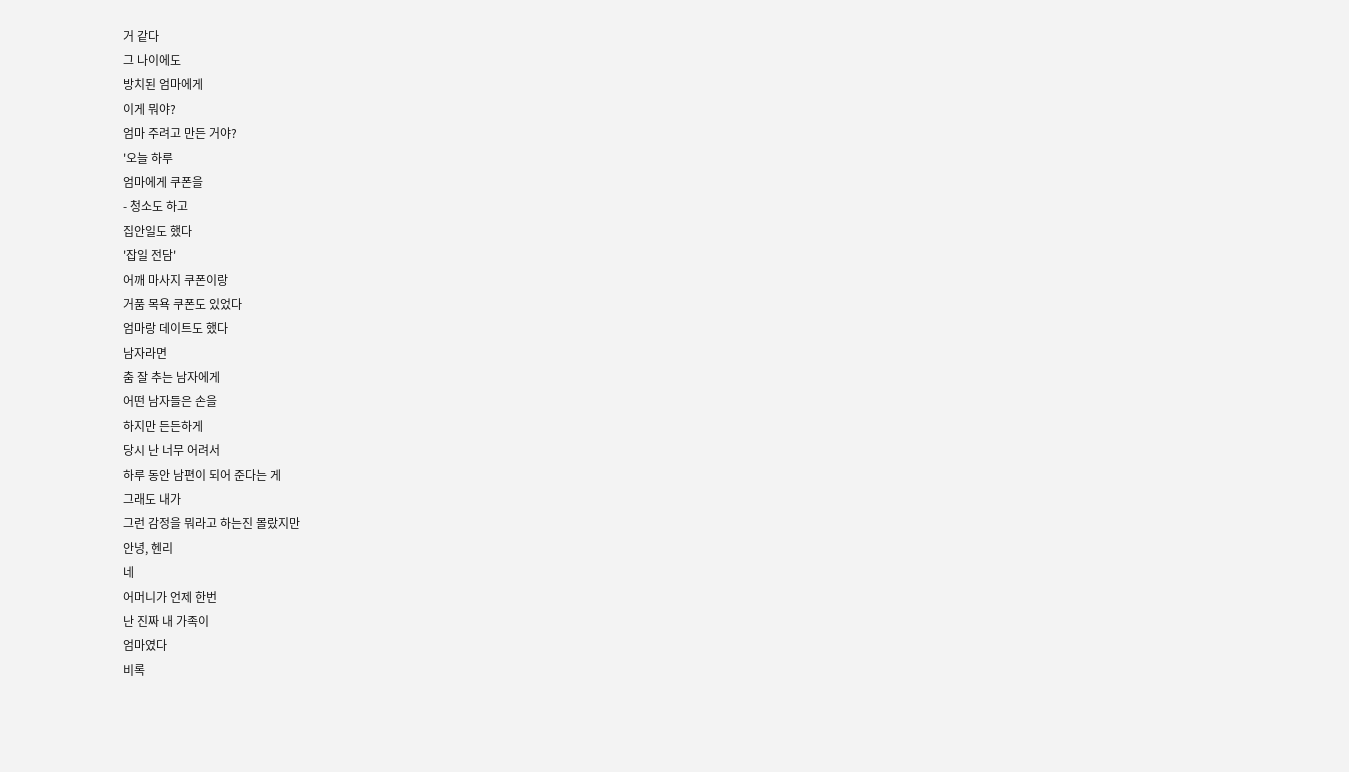거 같다
그 나이에도
방치된 엄마에게
이게 뭐야?
엄마 주려고 만든 거야?
'오늘 하루
엄마에게 쿠폰을
- 청소도 하고
집안일도 했다
'잡일 전담'
어깨 마사지 쿠폰이랑
거품 목욕 쿠폰도 있었다
엄마랑 데이트도 했다
남자라면
춤 잘 추는 남자에게
어떤 남자들은 손을
하지만 든든하게
당시 난 너무 어려서
하루 동안 남편이 되어 준다는 게
그래도 내가
그런 감정을 뭐라고 하는진 몰랐지만
안녕, 헨리
네
어머니가 언제 한번
난 진짜 내 가족이
엄마였다
비록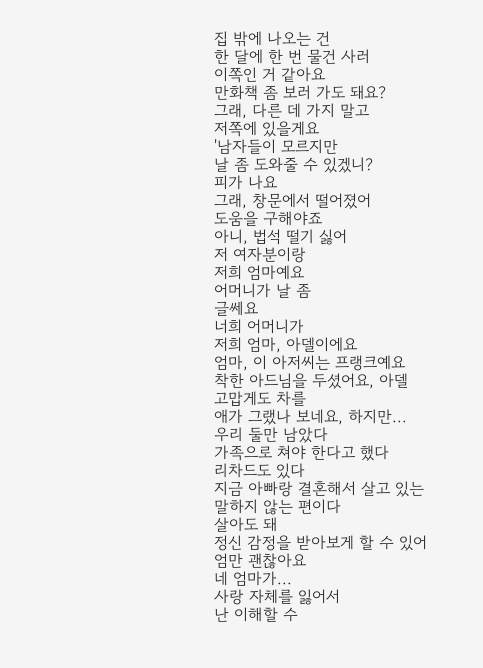집 밖에 나오는 건
한 달에 한 번 물건 사러
이쪽인 거 같아요
만화책 좀 보러 가도 돼요?
그래, 다른 데 가지 말고
저쪽에 있을게요
'남자들이 모르지만
날 좀 도와줄 수 있겠니?
피가 나요
그래, 창문에서 떨어졌어
도움을 구해야죠
아니, 법석 떨기 싫어
저 여자분이랑
저희 엄마예요
어머니가 날 좀
글쎄요
너희 어머니가
저희 엄마, 아델이에요
엄마, 이 아저씨는 프랭크예요
착한 아드님을 두셨어요, 아델
고맙게도 차를
애가 그랬나 보네요, 하지만...
우리 둘만 남았다
가족으로 쳐야 한다고 했다
리차드도 있다
지금 아빠랑 결혼해서 살고 있는
말하지 않는 편이다
살아도 돼
정신 감정을 받아보게 할 수 있어
엄만 괜찮아요
네 엄마가...
사랑 자체를 잃어서
난 이해할 수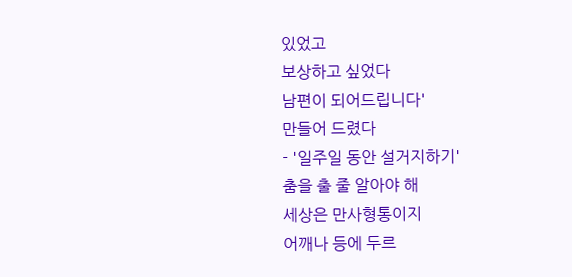있었고
보상하고 싶었다
남편이 되어드립니다'
만들어 드렸다
- '일주일 동안 설거지하기'
춤을 출 줄 알아야 해
세상은 만사형통이지
어깨나 등에 두르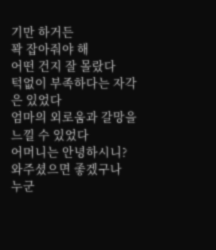기만 하거든
꽉 잡아줘야 해
어떤 건지 잘 몰랐다
턱없이 부족하다는 자각은 있었다
엄마의 외로움과 갈망을 느낄 수 있었다
어머니는 안녕하시니?
와주셨으면 좋겠구나
누군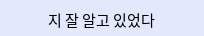지 잘 알고 있었다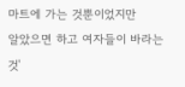마트에 가는 것뿐이었지만
알았으면 하고 여자들이 바라는 것'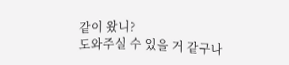같이 왔니?
도와주실 수 있을 거 같구나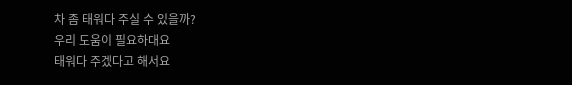차 좀 태워다 주실 수 있을까?
우리 도움이 필요하대요
태워다 주겠다고 해서요